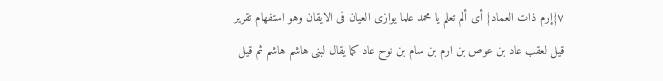٧{إرم ذات العماد} أى ألم تعلم يا محمد علما يوازى العيان فى الايقان وهو استفهام تقرير قيل لعقب عاد بن عوص بن ارم بن سام بن نوح عاد كما يقال لبنى هاشم هاشم ثم قيل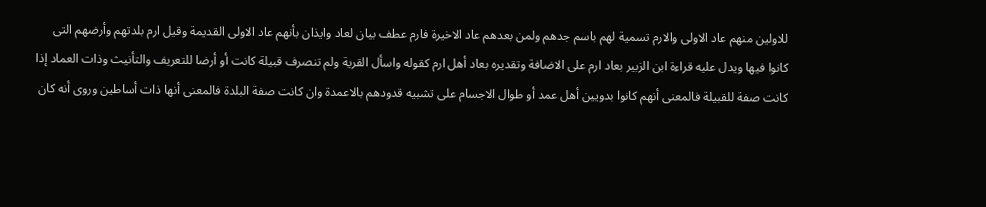للاولين منهم عاد الاولى والارم تسمية لهم باسم جدهم ولمن بعدهم عاد الاخيرة فارم عطف بيان لعاد وايذان بأنهم عاد الاولى القديمة وقيل ارم بلدتهم وأرضهم التى كانوا فيها ويدل عليه قراءة ابن الزبير بعاد ارم على الاضافة وتقديره بعاد أهل ارم كقوله واسأل القرية ولم تنصرف قبيلة كانت أو أرضا للتعريف والتأنيث وذات العماد إذا كانت صفة للقبيلة فالمعنى أنهم كانوا بدويين أهل عمد أو طوال الاجسام على تشبيه قدودهم بالاعمدة وان كانت صفة البلدة فالمعنى أنها ذات أساطين وروى أنه كان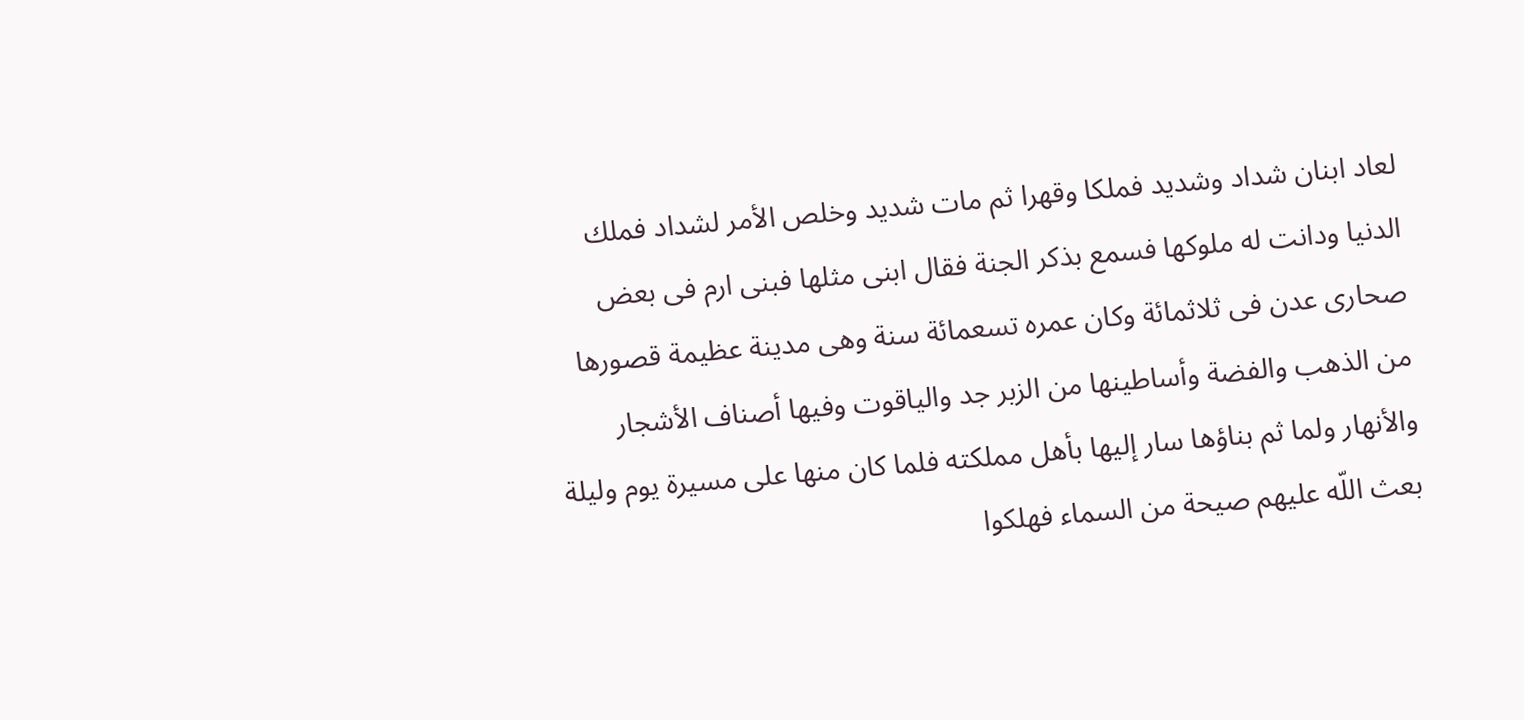لعاد ابنان شداد وشديد فملكا وقهرا ثم مات شديد وخلص الأمر لشداد فملك الدنيا ودانت له ملوكها فسمع بذكر الجنة فقال ابنى مثلها فبنى ارم فى بعض صحارى عدن فى ثلاثمائة وكان عمره تسعمائة سنة وهى مدينة عظيمة قصورها من الذهب والفضة وأساطينها من الزبر جد والياقوت وفيها أصناف الأشجار والأنهار ولما ثم بناؤها سار إليها بأهل مملكته فلما كان منها على مسيرة يوم وليلة بعث اللّه عليهم صيحة من السماء فهلكوا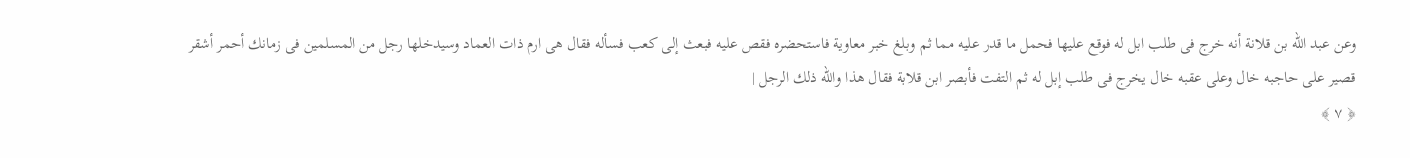وعن عبد اللّه بن قلانة أنه خرج فى طلب ابل له فوقع عليها فحمل ما قدر عليه مما ثم وبلغ خبر معاوية فاستحضره فقص عليه فبعث إلى كعب فسأله فقال هى ارم ذات العماد وسيدخلها رجل من المسلمين فى زمانك أحمر أشقر قصير على حاجبه خال وعلى عقبه خال يخرج فى طلب إبل له ثم التفت فأبصر ابن قلابة فقال هذا واللّه ذلك الرجل |
﴿ ٧ ﴾